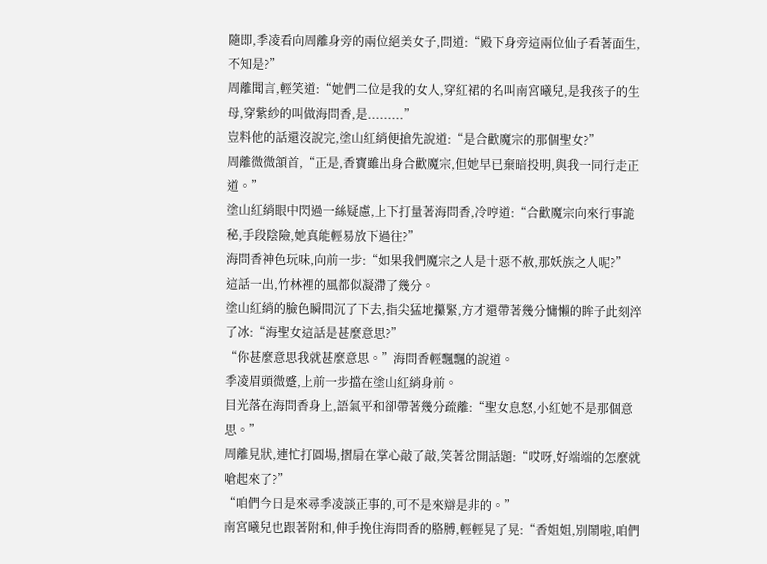隨即,季凌看向周離身旁的兩位絕美女子,問道:“殿下身旁這兩位仙子看著面生,不知是?”
周離聞言,輕笑道:“她們二位是我的女人,穿紅裙的名叫南宮曦兒,是我孩子的生母,穿紫紗的叫做海問香,是.........”
豈料他的話還沒說完,塗山紅綃便搶先說道:“是合歡魔宗的那個聖女?”
周離微微頷首,“正是,香寶雖出身合歡魔宗,但她早已棄暗投明,與我一同行走正道。”
塗山紅綃眼中閃過一絲疑慮,上下打量著海問香,冷哼道:“合歡魔宗向來行事詭秘,手段陰險,她真能輕易放下過往?”
海問香神色玩味,向前一步:“如果我們魔宗之人是十惡不赦,那妖族之人呢?”
這話一出,竹林裡的風都似凝滯了幾分。
塗山紅綃的臉色瞬間沉了下去,指尖猛地攥緊,方才還帶著幾分慵懶的眸子此刻淬了冰:“海聖女這話是甚麼意思?”
“你甚麼意思我就甚麼意思。”海問香輕飄飄的說道。
季凌眉頭微蹙,上前一步擋在塗山紅綃身前。
目光落在海問香身上,語氣平和卻帶著幾分疏離:“聖女息怒,小紅她不是那個意思。”
周離見狀,連忙打圓場,摺扇在掌心敲了敲,笑著岔開話題:“哎呀,好端端的怎麼就嗆起來了?”
“咱們今日是來尋季凌談正事的,可不是來辯是非的。”
南宮曦兒也跟著附和,伸手挽住海問香的胳膊,輕輕晃了晃:“香姐姐,別鬧啦,咱們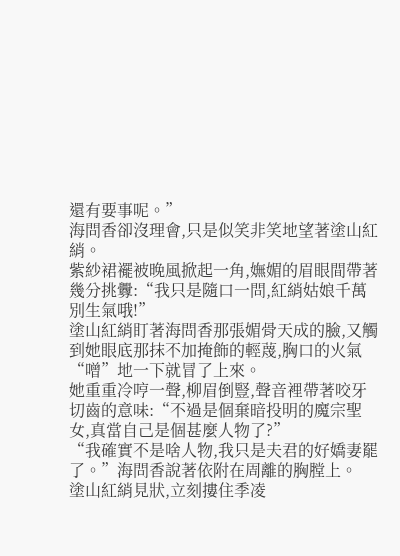還有要事呢。”
海問香卻沒理會,只是似笑非笑地望著塗山紅綃。
紫紗裙襬被晚風掀起一角,嫵媚的眉眼間帶著幾分挑釁:“我只是隨口一問,紅綃姑娘千萬別生氣哦!”
塗山紅綃盯著海問香那張媚骨天成的臉,又觸到她眼底那抹不加掩飾的輕蔑,胸口的火氣“噌”地一下就冒了上來。
她重重冷哼一聲,柳眉倒豎,聲音裡帶著咬牙切齒的意味:“不過是個棄暗投明的魔宗聖女,真當自己是個甚麼人物了?”
“我確實不是啥人物,我只是夫君的好嬌妻罷了。”海問香說著依附在周離的胸膛上。
塗山紅綃見狀,立刻摟住季凌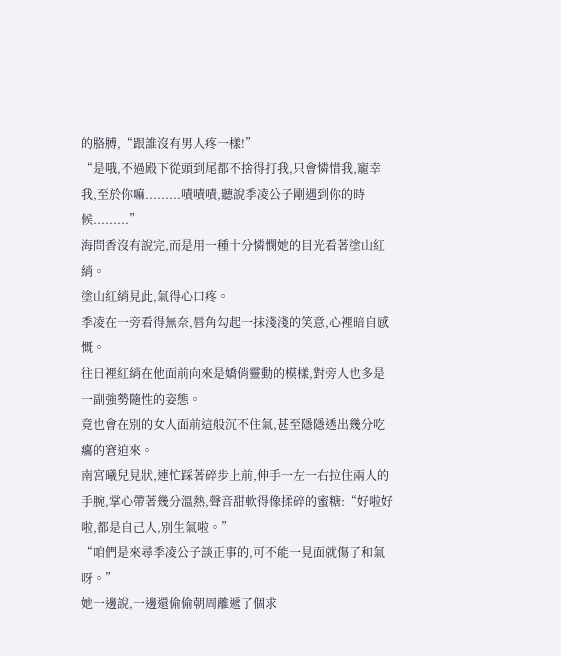的胳膊,“跟誰沒有男人疼一樣!”
“是哦,不過殿下從頭到尾都不捨得打我,只會憐惜我,寵幸我,至於你嘛.........嘖嘖嘖,聽說季凌公子剛遇到你的時候.........”
海問香沒有說完,而是用一種十分憐憫她的目光看著塗山紅綃。
塗山紅綃見此,氣得心口疼。
季凌在一旁看得無奈,唇角勾起一抹淺淺的笑意,心裡暗自感慨。
往日裡紅綃在他面前向來是嬌俏靈動的模樣,對旁人也多是一副強勢隨性的姿態。
竟也會在別的女人面前這般沉不住氣,甚至隱隱透出幾分吃癟的窘迫來。
南宮曦兒見狀,連忙踩著碎步上前,伸手一左一右拉住兩人的手腕,掌心帶著幾分溫熱,聲音甜軟得像揉碎的蜜糖:“好啦好啦,都是自己人,別生氣啦。”
“咱們是來尋季凌公子談正事的,可不能一見面就傷了和氣呀。”
她一邊說,一邊還偷偷朝周離遞了個求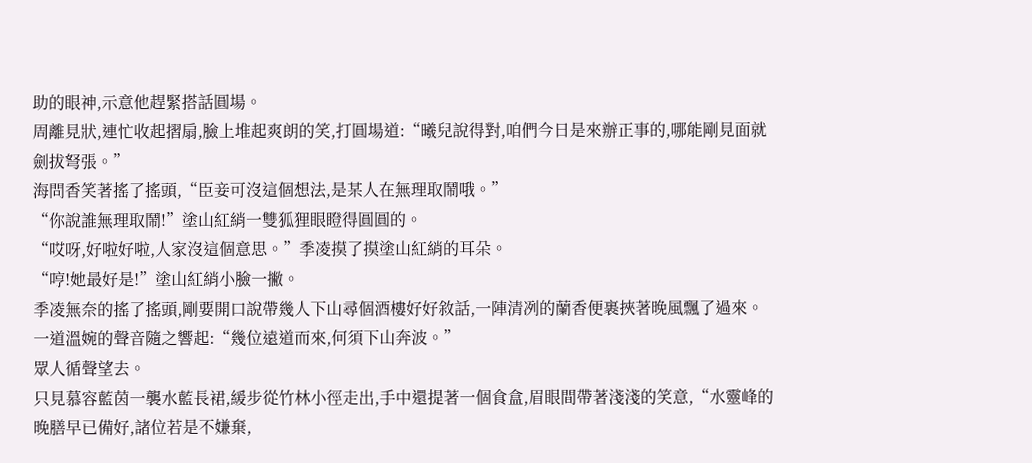助的眼神,示意他趕緊搭話圓場。
周離見狀,連忙收起摺扇,臉上堆起爽朗的笑,打圓場道:“曦兒說得對,咱們今日是來辦正事的,哪能剛見面就劍拔弩張。”
海問香笑著搖了搖頭,“臣妾可沒這個想法,是某人在無理取鬧哦。”
“你說誰無理取鬧!”塗山紅綃一雙狐狸眼瞪得圓圓的。
“哎呀,好啦好啦,人家沒這個意思。”季凌摸了摸塗山紅綃的耳朵。
“哼!她最好是!”塗山紅綃小臉一撇。
季凌無奈的搖了搖頭,剛要開口說帶幾人下山尋個酒樓好好敘話,一陣清冽的蘭香便裹挾著晚風飄了過來。
一道溫婉的聲音隨之響起:“幾位遠道而來,何須下山奔波。”
眾人循聲望去。
只見慕容藍茵一襲水藍長裙,緩步從竹林小徑走出,手中還提著一個食盒,眉眼間帶著淺淺的笑意,“水靈峰的晚膳早已備好,諸位若是不嫌棄,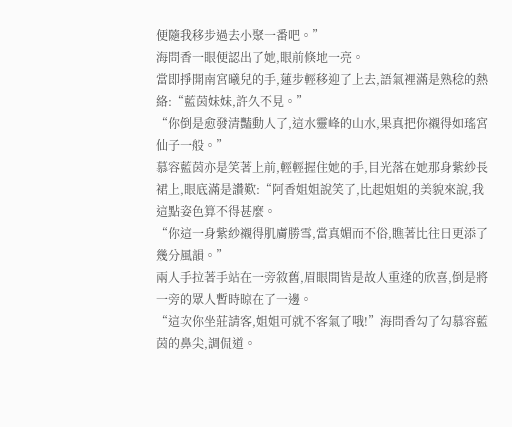便隨我移步過去小聚一番吧。”
海問香一眼便認出了她,眼前倏地一亮。
當即掙開南宮曦兒的手,蓮步輕移迎了上去,語氣裡滿是熟稔的熱絡:“藍茵妹妹,許久不見。”
“你倒是愈發清豔動人了,這水靈峰的山水,果真把你襯得如瑤宮仙子一般。”
慕容藍茵亦是笑著上前,輕輕握住她的手,目光落在她那身紫紗長裙上,眼底滿是讚歎:“阿香姐姐說笑了,比起姐姐的美貌來說,我這點姿色算不得甚麼。
“你這一身紫紗襯得肌膚勝雪,當真媚而不俗,瞧著比往日更添了幾分風韻。”
兩人手拉著手站在一旁敘舊,眉眼間皆是故人重逢的欣喜,倒是將一旁的眾人暫時晾在了一邊。
“這次你坐莊請客,姐姐可就不客氣了哦!”海問香勾了勾慕容藍茵的鼻尖,調侃道。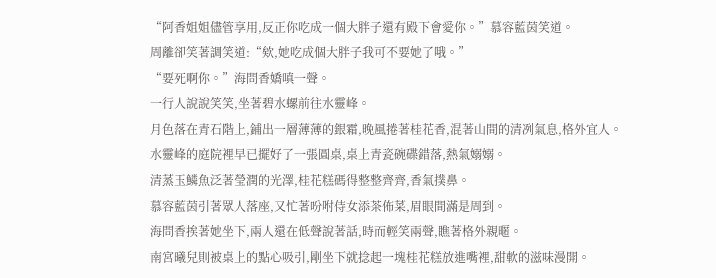“阿香姐姐儘管享用,反正你吃成一個大胖子還有殿下會愛你。”慕容藍茵笑道。
周離卻笑著調笑道:“欸,她吃成個大胖子我可不要她了哦。”
“要死啊你。”海問香嬌嗔一聲。
一行人說說笑笑,坐著碧水螺前往水靈峰。
月色落在青石階上,鋪出一層薄薄的銀霜,晚風捲著桂花香,混著山間的清冽氣息,格外宜人。
水靈峰的庭院裡早已擺好了一張圓桌,桌上青瓷碗碟錯落,熱氣嫋嫋。
清蒸玉鱗魚泛著瑩潤的光澤,桂花糕碼得整整齊齊,香氣撲鼻。
慕容藍茵引著眾人落座,又忙著吩咐侍女添茶佈菜,眉眼間滿是周到。
海問香挨著她坐下,兩人還在低聲說著話,時而輕笑兩聲,瞧著格外親暱。
南宮曦兒則被桌上的點心吸引,剛坐下就捻起一塊桂花糕放進嘴裡,甜軟的滋味漫開。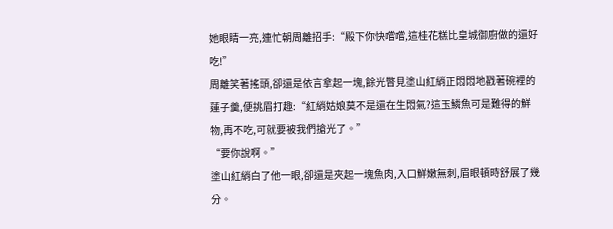她眼睛一亮,連忙朝周離招手:“殿下你快嚐嚐,這桂花糕比皇城御廚做的還好吃!”
周離笑著搖頭,卻還是依言拿起一塊,餘光瞥見塗山紅綃正悶悶地戳著碗裡的蓮子羹,便挑眉打趣:“紅綃姑娘莫不是還在生悶氣?這玉鱗魚可是難得的鮮物,再不吃,可就要被我們搶光了。”
“要你說啊。”
塗山紅綃白了他一眼,卻還是夾起一塊魚肉,入口鮮嫩無刺,眉眼頓時舒展了幾分。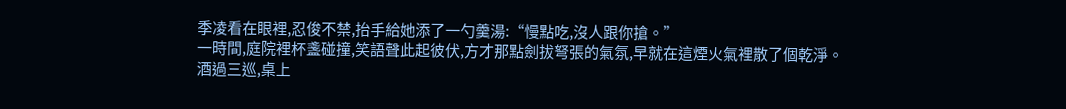季凌看在眼裡,忍俊不禁,抬手給她添了一勺羹湯:“慢點吃,沒人跟你搶。”
一時間,庭院裡杯盞碰撞,笑語聲此起彼伏,方才那點劍拔弩張的氣氛,早就在這煙火氣裡散了個乾淨。
酒過三巡,桌上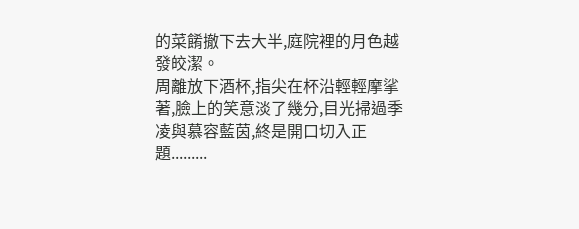的菜餚撤下去大半,庭院裡的月色越發皎潔。
周離放下酒杯,指尖在杯沿輕輕摩挲著,臉上的笑意淡了幾分,目光掃過季凌與慕容藍茵,終是開口切入正題.........